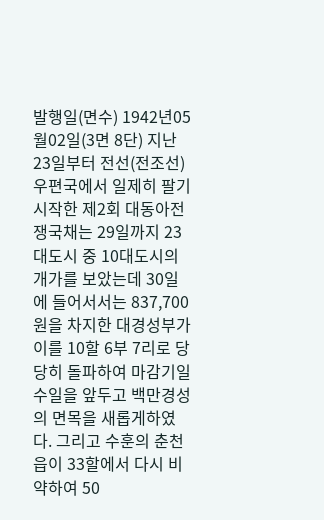발행일(면수) 1942년05월02일(3면 8단) 지난 23일부터 전선(전조선)우편국에서 일제히 팔기 시작한 제2회 대동아전쟁국채는 29일까지 23대도시 중 10대도시의 개가를 보았는데 30일에 들어서서는 837,700원을 차지한 대경성부가 이를 10할 6부 7리로 당당히 돌파하여 마감기일 수일을 앞두고 백만경성의 면목을 새롭게하였다. 그리고 수훈의 춘천읍이 33할에서 다시 비약하여 50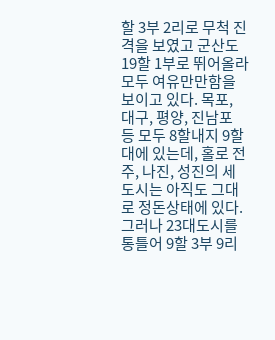할 3부 2리로 무척 진격을 보였고 군산도 19할 1부로 뛰어올라 모두 여유만만함을 보이고 있다. 목포, 대구, 평양, 진남포 등 모두 8할내지 9할대에 있는데, 홀로 전주, 나진, 성진의 세도시는 아직도 그대로 정돈상태에 있다. 그러나 23대도시를 통틀어 9할 3부 9리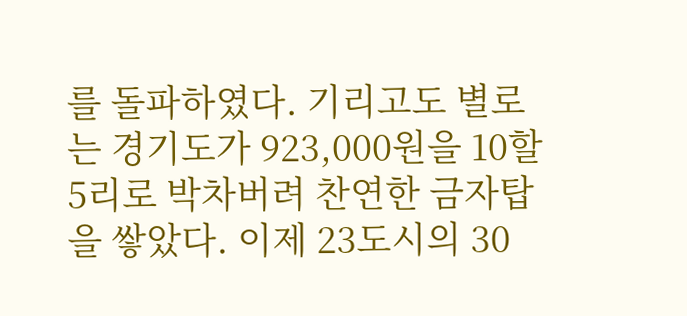를 돌파하였다. 기리고도 별로는 경기도가 923,000원을 10할 5리로 박차버려 찬연한 금자탑을 쌓았다. 이제 23도시의 30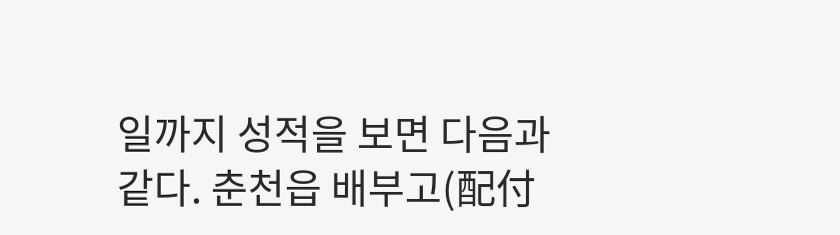일까지 성적을 보면 다음과 같다. 춘천읍 배부고(配付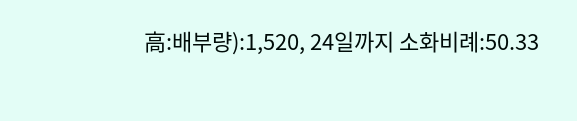高:배부량):1,520, 24일까지 소화비례:50.33